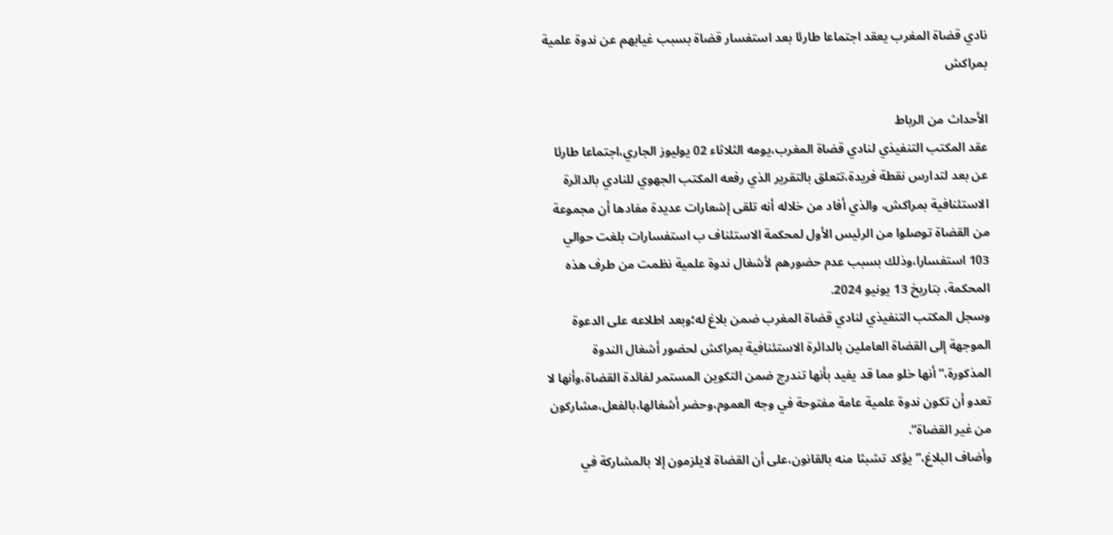نادي قضاة المغرب يعقد اجتماعا طارئا بعد استفسار قضاة بسبب غيابهم عن ندوة علمية بمراكش

الأحداث من الرباط
عقد المكتب التنفيذي لنادي قضاة المغرب،يومه الثلاثاء 02 يوليوز الجاري،اجتماعا طارئا عن بعد لتدارس نقطة فريدة،تتعلق بالتقرير الذي رفعه المكتب الجهوي للنادي بالدائرة الاستئنافية بمراكش، والذي أفاد من خلاله أنه تلقى إشعارات عديدة مفادها أن مجموعة من القضاة توصلوا من الرئيس الأول لمحكمة الاستئناف ب استفسارات بلغت حوالي 103 استفسارا،وذلك بسبب عدم حضورهم لأشغال ندوة علمية نظمت من طرف هذه المحكمة، بتاريخ 13 يونيو 2024.
وسجل المكتب التنفيذي لنادي قضاة المغرب ضمن بلاغ له؛وبعد اطلاعه على الدعوة الموجهة إلى القضاة العاملين بالدائرة الاستئنافية بمراكش لحضور أشغال الندوة المذكورة،”أنها خلو مما قد يفيد بأنها تندرج ضمن التكوين المستمر لفائدة القضاة،وأنها لا تعدو أن تكون ندوة علمية عامة مفتوحة في وجه العموم،وحضر أشغالها،بالفعل،مشاركون من غير القضاة”.
وأضاف البلاغ،”يؤكد تشبثا منه بالقانون،على أن القضاة لايلزمون إلا بالمشاركة في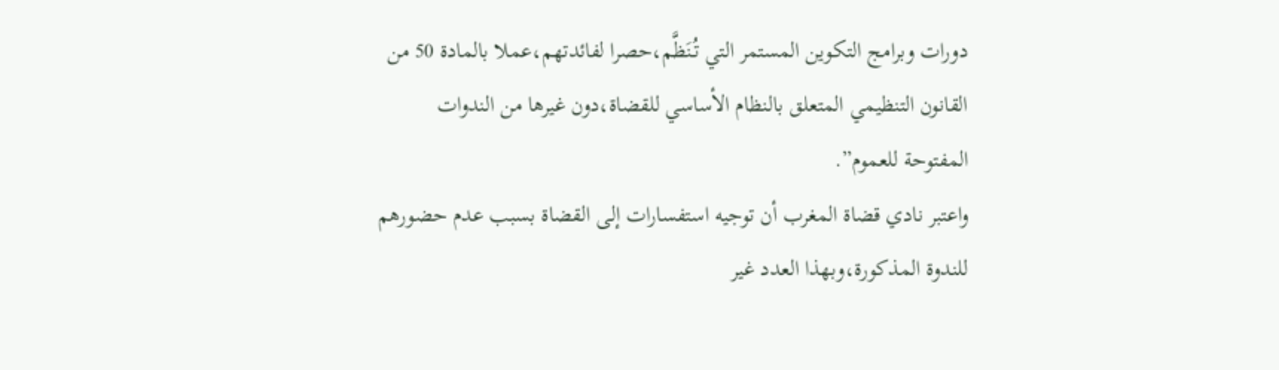دورات وبرامج التكوين المستمر التي تُنَظَّم،حصرا لفائدتهم،عملا بالمادة 50 من القانون التنظيمي المتعلق بالنظام الأساسي للقضاة،دون غيرها من الندوات المفتوحة للعموم”.
واعتبر نادي قضاة المغرب أن توجيه استفسارات إلى القضاة بسبب عدم حضورهم للندوة المذكورة،وبهذا العدد غير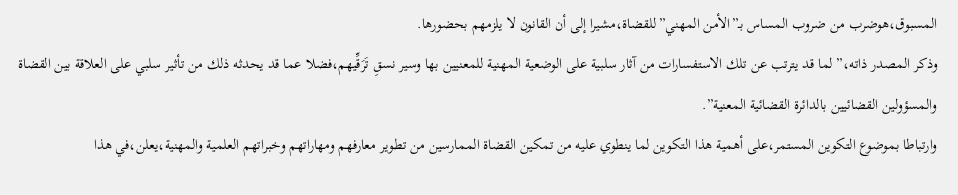المسبوق،هوضرب من ضروب المساس بـ”الأمن المهني”للقضاة،مشيرا إلى أن القانون لا يلزمهم بحضورها.
وذكر المصدر ذاته،” لما قد يترتب عن تلك الاستفسارات من آثار سلبية على الوضعية المهنية للمعنيين بها وسير نسقِ تَرَقِّيهم،فضلا عما قد يحدثه ذلك من تأثير سلبي على العلاقة بين القضاة والمسؤولين القضائيين بالدائرة القضائية المعنية”.
وارتباطا بموضوع التكوين المستمر،على أهمية هذا التكوين لما ينطوي عليه من تمكين القضاة الممارسين من تطوير معارفهم ومهاراتهم وخبراتهم العلمية والمهنية،يعلن،في هذا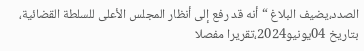الصدد،يضيف البلاغ “أنه قد رفع إلى أنظار المجلس الأعلى للسلطة القضائية، بتاريخ 04يونيو2024،تقريرا مفصلا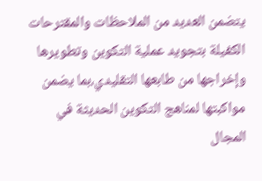يتضمن العديد من الملاحظات والمقترحات الكفيلة بتجويد عملية التكوين وتطويرها وإخراجها من طابعها التقليدي،بما يضمن مواكبتها لمناهج التكوين الحديثة في المجال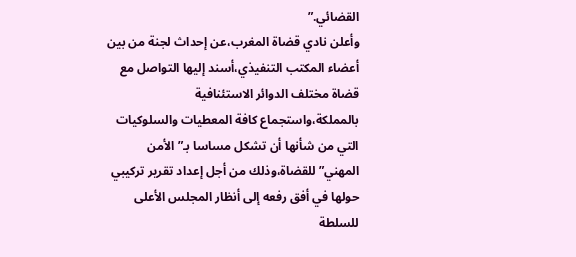القضائي.”
وأعلن نادي قضاة المغرب،عن إحداث لجنة من بين أعضاء المكتب التنفيذي،أسند إليها التواصل مع قضاة مختلف الدوائر الاستئنافية بالمملكة،واستجماع كافة المعطيات والسلوكيات التي من شأنها أن تشكل مساسا بـ”الأمن المهني”للقضاة،وذلك من أجل إعداد تقرير تركيبي حولها في أفق رفعه إلى أنظار المجلس الأعلى للسلطة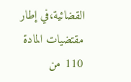القضائية،في إطار مقتضيات المادة 110 من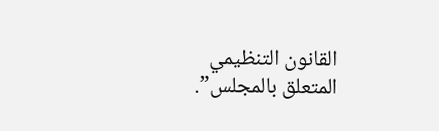القانون التنظيمي المتعلق بالمجلس”.